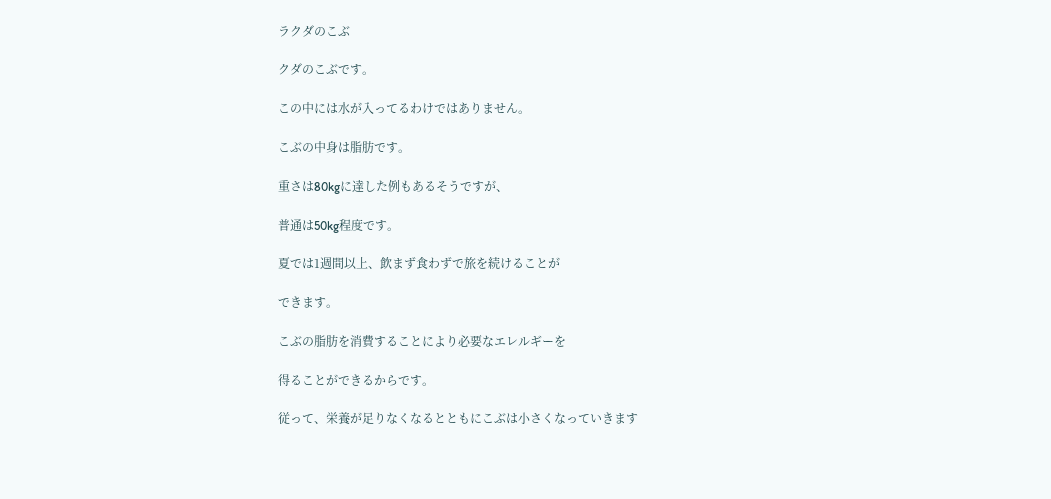ラクダのこぶ

クダのこぶです。

この中には水が入ってるわけではありません。

こぶの中身は脂肪です。

重さは80kgに達した例もあるそうですが、

普通は50kg程度です。

夏では1週間以上、飲まず食わずで旅を続けることが

できます。

こぶの脂肪を消費することにより必要なエレルギーを

得ることができるからです。

従って、栄養が足りなくなるとともにこぶは小さくなっていきます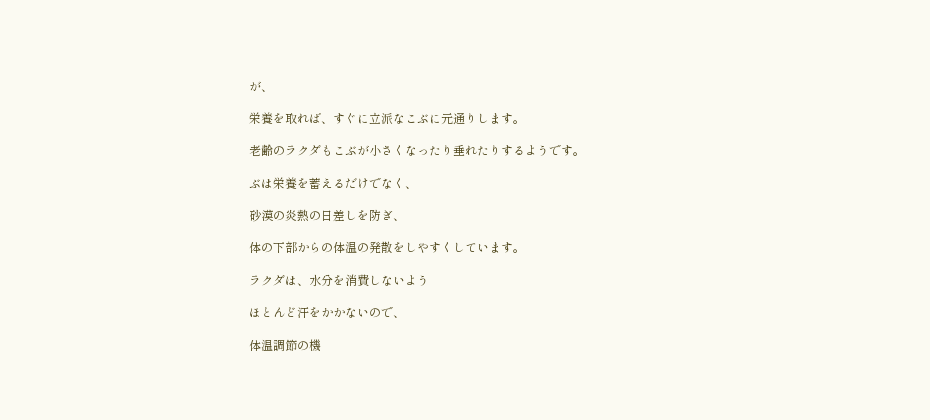が、

栄養を取れば、すぐに立派なこぶに元通りします。

老齢のラクダもこぶが小さくなったり垂れたりするようです。

ぶは栄養を蓄えるだけでなく、

砂漠の炎熱の日差しを防ぎ、

体の下部からの体温の発散をしやすくしています。

ラクダは、水分を消費しないよう

ほとんど汗をかかないので、

体温調節の機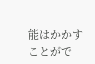能はかかすことがで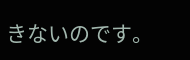きないのです。